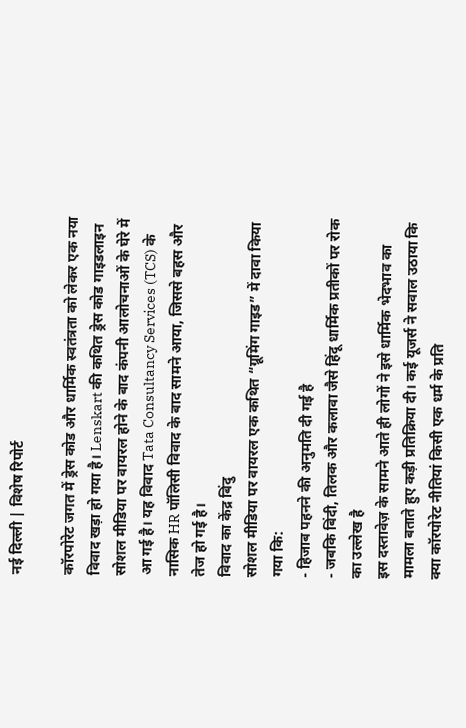नई दिल्ली | विशेष रिपोर्ट

कॉरपोरेट जगत में ड्रेस कोड और धार्मिक स्वतंत्रता को लेकर एक नया विवाद खड़ा हो गया है। Lenskart की कथित ड्रेस कोड गाइडलाइन सोशल मीडिया पर वायरल होने के बाद कंपनी आलोचनाओं के घेरे में आ गई है। यह विवाद Tata Consultancy Services (TCS) के नासिक HR पॉलिसी विवाद के बाद सामने आया, जिससे बहस और तेज हो गई है।
विवाद का केंद्र बिंदु
सोशल मीडिया पर वायरल एक कथित “ग्रूमिंग गाइड” में दावा किया गया कि:
- हिजाब पहनने की अनुमति दी गई है
- जबकि बिंदी, तिलक और कलावा जैसे हिंदू धार्मिक प्रतीकों पर रोक का उल्लेख है
इस दस्तावेज़ के सामने आते ही लोगों ने इसे धार्मिक भेदभाव का मामला बताते हुए कड़ी प्रतिक्रिया दी। कई यूजर्स ने सवाल उठाया कि क्या कॉरपोरेट नीतियां किसी एक धर्म के प्रति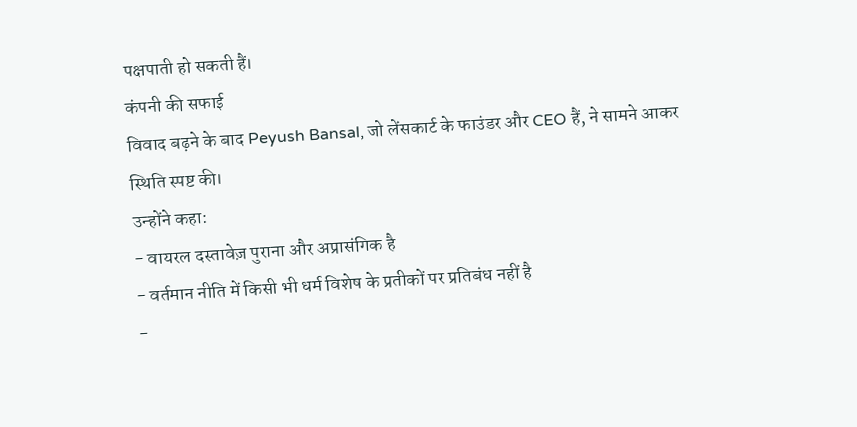पक्षपाती हो सकती हैं।
कंपनी की सफाई
विवाद बढ़ने के बाद Peyush Bansal, जो लेंसकार्ट के फाउंडर और CEO हैं, ने सामने आकर स्थिति स्पष्ट की।
उन्होंने कहा:
- वायरल दस्तावेज़ पुराना और अप्रासंगिक है
- वर्तमान नीति में किसी भी धर्म विशेष के प्रतीकों पर प्रतिबंध नहीं है
-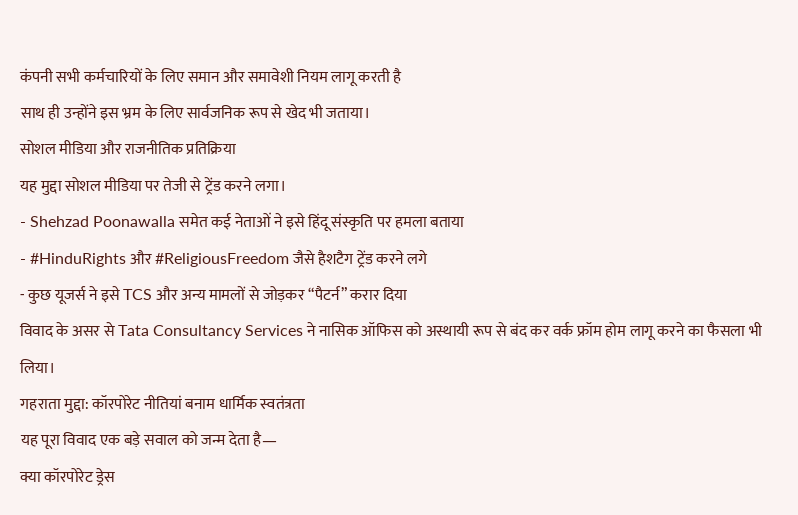कंपनी सभी कर्मचारियों के लिए समान और समावेशी नियम लागू करती है
साथ ही उन्होंने इस भ्रम के लिए सार्वजनिक रूप से खेद भी जताया।
सोशल मीडिया और राजनीतिक प्रतिक्रिया
यह मुद्दा सोशल मीडिया पर तेजी से ट्रेंड करने लगा।
- Shehzad Poonawalla समेत कई नेताओं ने इसे हिंदू संस्कृति पर हमला बताया
- #HinduRights और #ReligiousFreedom जैसे हैशटैग ट्रेंड करने लगे
- कुछ यूजर्स ने इसे TCS और अन्य मामलों से जोड़कर “पैटर्न” करार दिया
विवाद के असर से Tata Consultancy Services ने नासिक ऑफिस को अस्थायी रूप से बंद कर वर्क फ्रॉम होम लागू करने का फैसला भी लिया।
गहराता मुद्दा: कॉरपोरेट नीतियां बनाम धार्मिक स्वतंत्रता
यह पूरा विवाद एक बड़े सवाल को जन्म देता है—
क्या कॉरपोरेट ड्रेस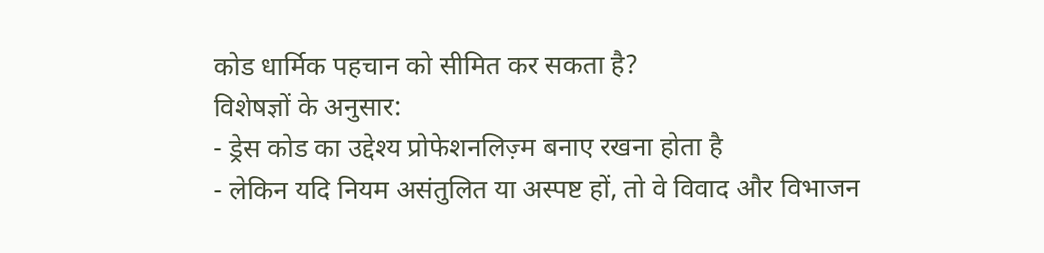कोड धार्मिक पहचान को सीमित कर सकता है?
विशेषज्ञों के अनुसार:
- ड्रेस कोड का उद्देश्य प्रोफेशनलिज़्म बनाए रखना होता है
- लेकिन यदि नियम असंतुलित या अस्पष्ट हों, तो वे विवाद और विभाजन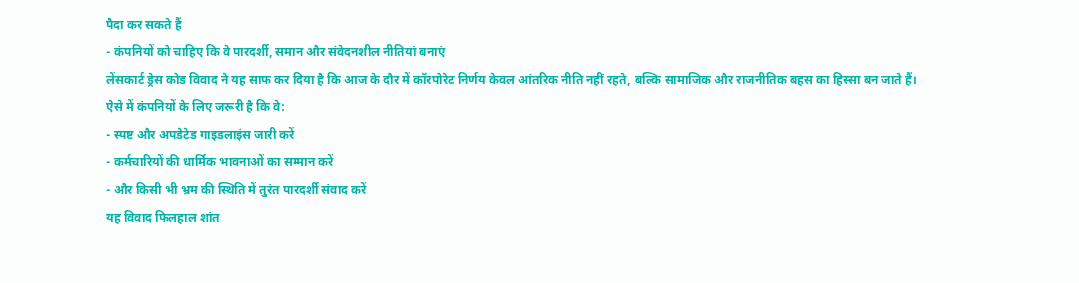पैदा कर सकते हैं
- कंपनियों को चाहिए कि वे पारदर्शी, समान और संवेदनशील नीतियां बनाएं
लेंसकार्ट ड्रेस कोड विवाद ने यह साफ कर दिया है कि आज के दौर में कॉरपोरेट निर्णय केवल आंतरिक नीति नहीं रहते, बल्कि सामाजिक और राजनीतिक बहस का हिस्सा बन जाते हैं।
ऐसे में कंपनियों के लिए जरूरी है कि वे:
- स्पष्ट और अपडेटेड गाइडलाइंस जारी करें
- कर्मचारियों की धार्मिक भावनाओं का सम्मान करें
- और किसी भी भ्रम की स्थिति में तुरंत पारदर्शी संवाद करें
यह विवाद फिलहाल शांत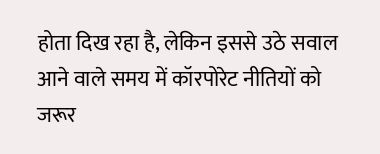होता दिख रहा है, लेकिन इससे उठे सवाल आने वाले समय में कॉरपोरेट नीतियों को जरूर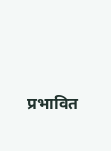प्रभावित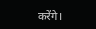करेंगे।